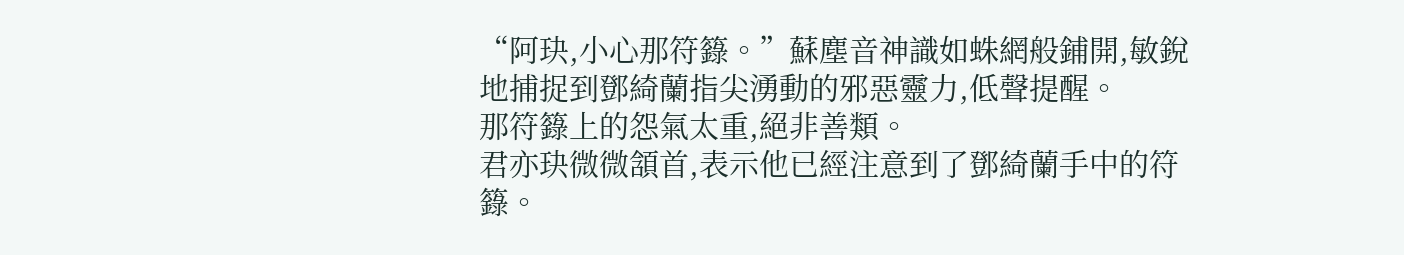“阿玦,小心那符籙。”蘇塵音神識如蛛網般鋪開,敏銳地捕捉到鄧綺蘭指尖湧動的邪惡靈力,低聲提醒。
那符籙上的怨氣太重,絕非善類。
君亦玦微微頷首,表示他已經注意到了鄧綺蘭手中的符籙。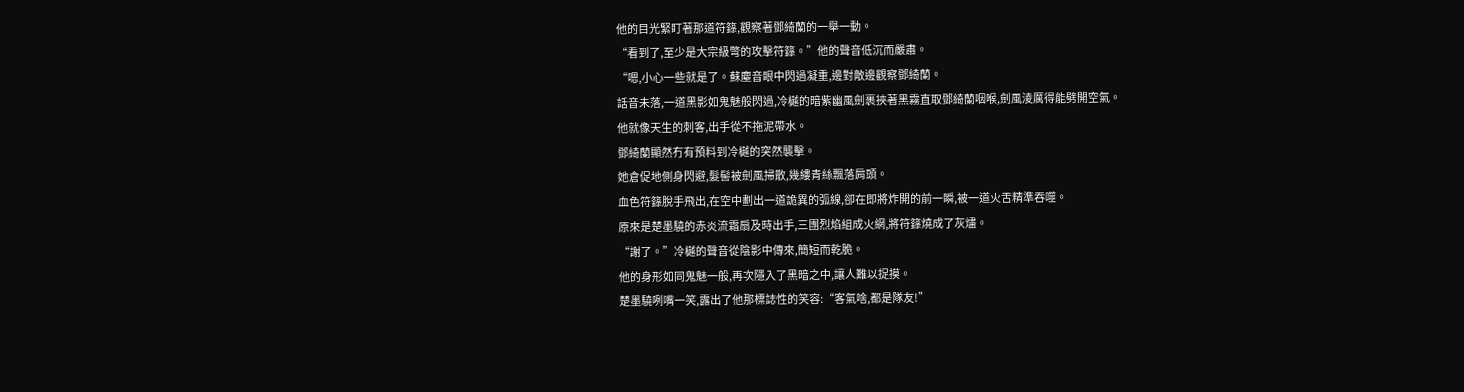他的目光緊盯著那道符籙,觀察著鄧綺蘭的一舉一動。
“看到了,至少是大宗級彆的攻擊符籙。”他的聲音低沉而嚴肅。
“嗯,小心一些就是了。蘇塵音眼中閃過凝重,邊對敵邊觀察鄧綺蘭。
話音未落,一道黑影如鬼魅般閃過,冷樾的暗紫幽風劍裹挾著黑霧直取鄧綺蘭咽喉,劍風淩厲得能劈開空氣。
他就像天生的刺客,出手從不拖泥帶水。
鄧綺蘭顯然冇有預料到冷樾的突然襲擊。
她倉促地側身閃避,髮髻被劍風掃散,幾縷青絲飄落肩頭。
血色符籙脫手飛出,在空中劃出一道詭異的弧線,卻在即將炸開的前一瞬,被一道火舌精準吞噬。
原來是楚墨驍的赤炎流霜扇及時出手,三團烈焰組成火網,將符籙燒成了灰燼。
“謝了。”冷樾的聲音從陰影中傳來,簡短而乾脆。
他的身形如同鬼魅一般,再次隱入了黑暗之中,讓人難以捉摸。
楚墨驍咧嘴一笑,露出了他那標誌性的笑容:“客氣啥,都是隊友!”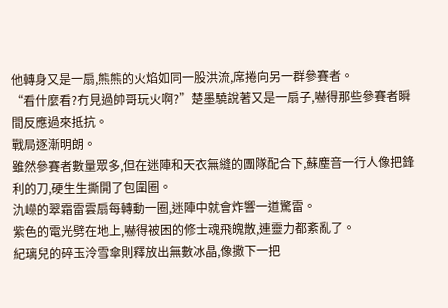他轉身又是一扇,熊熊的火焰如同一股洪流,席捲向另一群參賽者。
“看什麼看?冇見過帥哥玩火啊?”楚墨驍說著又是一扇子,嚇得那些參賽者瞬間反應過來抵抗。
戰局逐漸明朗。
雖然參賽者數量眾多,但在迷陣和天衣無縫的團隊配合下,蘇塵音一行人像把鋒利的刀,硬生生撕開了包圍圈。
氿嶸的翠霜雷雲扇每轉動一圈,迷陣中就會炸響一道驚雷。
紫色的電光劈在地上,嚇得被困的修士魂飛魄散,連靈力都紊亂了。
紀璃兒的碎玉泠雪傘則釋放出無數冰晶,像撒下一把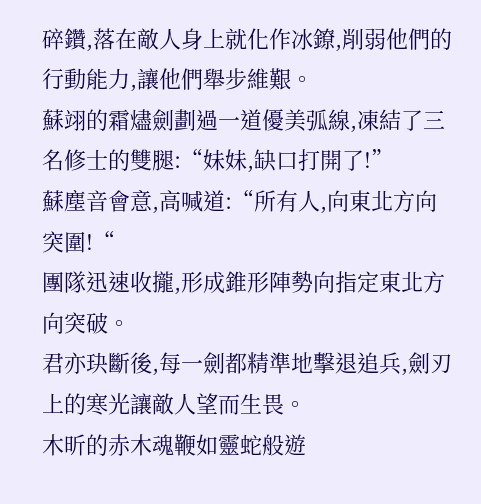碎鑽,落在敵人身上就化作冰鐐,削弱他們的行動能力,讓他們舉步維艱。
蘇翊的霜燼劍劃過一道優美弧線,凍結了三名修士的雙腿:“妹妹,缺口打開了!”
蘇塵音會意,高喊道:“所有人,向東北方向突圍!“
團隊迅速收攏,形成錐形陣勢向指定東北方向突破。
君亦玦斷後,每一劍都精準地擊退追兵,劍刃上的寒光讓敵人望而生畏。
木昕的赤木魂鞭如靈蛇般遊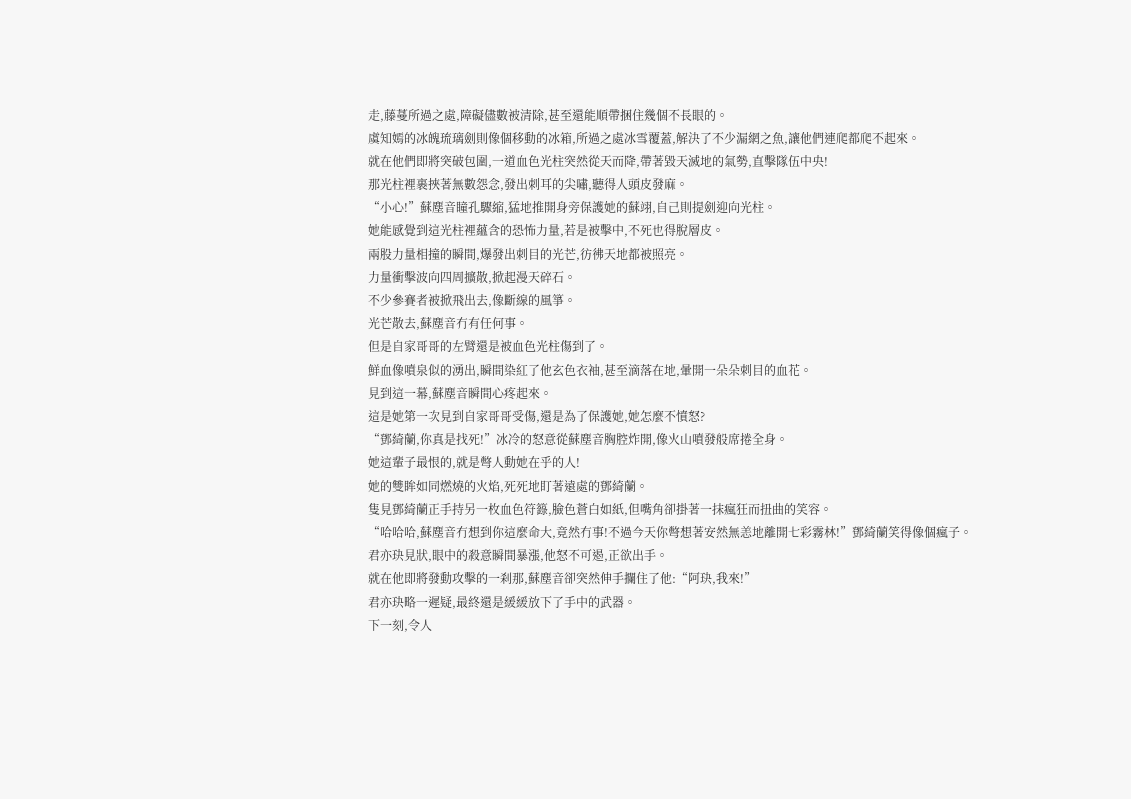走,藤蔓所過之處,障礙儘數被清除,甚至還能順帶捆住幾個不長眼的。
虞知嫣的冰魄琉璃劍則像個移動的冰箱,所過之處冰雪覆蓋,解決了不少漏網之魚,讓他們連爬都爬不起來。
就在他們即將突破包圍,一道血色光柱突然從天而降,帶著毀天滅地的氣勢,直擊隊伍中央!
那光柱裡裹挾著無數怨念,發出刺耳的尖嘯,聽得人頭皮發麻。
“小心!”蘇塵音瞳孔驟縮,猛地推開身旁保護她的蘇翊,自己則提劍迎向光柱。
她能感覺到這光柱裡蘊含的恐怖力量,若是被擊中,不死也得脫層皮。
兩股力量相撞的瞬間,爆發出刺目的光芒,彷彿天地都被照亮。
力量衝擊波向四周擴散,掀起漫天碎石。
不少參賽者被掀飛出去,像斷線的風箏。
光芒散去,蘇塵音冇有任何事。
但是自家哥哥的左臂還是被血色光柱傷到了。
鮮血像噴泉似的湧出,瞬間染紅了他玄色衣袖,甚至滴落在地,暈開一朵朵刺目的血花。
見到這一幕,蘇塵音瞬間心疼起來。
這是她第一次見到自家哥哥受傷,還是為了保護她,她怎麼不憤怒?
“鄧綺蘭,你真是找死!”冰冷的怒意從蘇塵音胸腔炸開,像火山噴發般席捲全身。
她這輩子最恨的,就是彆人動她在乎的人!
她的雙眸如同燃燒的火焰,死死地盯著遠處的鄧綺蘭。
隻見鄧綺蘭正手持另一枚血色符籙,臉色蒼白如紙,但嘴角卻掛著一抹瘋狂而扭曲的笑容。
“哈哈哈,蘇塵音冇想到你這麼命大,竟然冇事!不過今天你彆想著安然無恙地離開七彩霧林!”鄧綺蘭笑得像個瘋子。
君亦玦見狀,眼中的殺意瞬間暴漲,他怒不可遏,正欲出手。
就在他即將發動攻擊的一刹那,蘇塵音卻突然伸手攔住了他:“阿玦,我來!”
君亦玦略一遲疑,最終還是緩緩放下了手中的武器。
下一刻,令人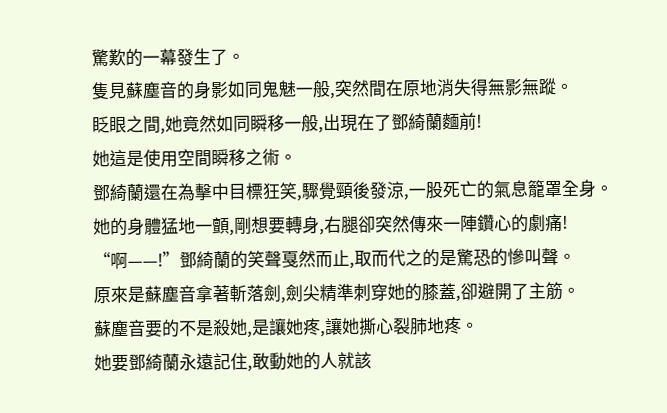驚歎的一幕發生了。
隻見蘇塵音的身影如同鬼魅一般,突然間在原地消失得無影無蹤。
眨眼之間,她竟然如同瞬移一般,出現在了鄧綺蘭麵前!
她這是使用空間瞬移之術。
鄧綺蘭還在為擊中目標狂笑,驟覺頸後發涼,一股死亡的氣息籠罩全身。
她的身體猛地一顫,剛想要轉身,右腿卻突然傳來一陣鑽心的劇痛!
“啊——!”鄧綺蘭的笑聲戛然而止,取而代之的是驚恐的慘叫聲。
原來是蘇塵音拿著斬落劍,劍尖精準刺穿她的膝蓋,卻避開了主筋。
蘇塵音要的不是殺她,是讓她疼,讓她撕心裂肺地疼。
她要鄧綺蘭永遠記住,敢動她的人就該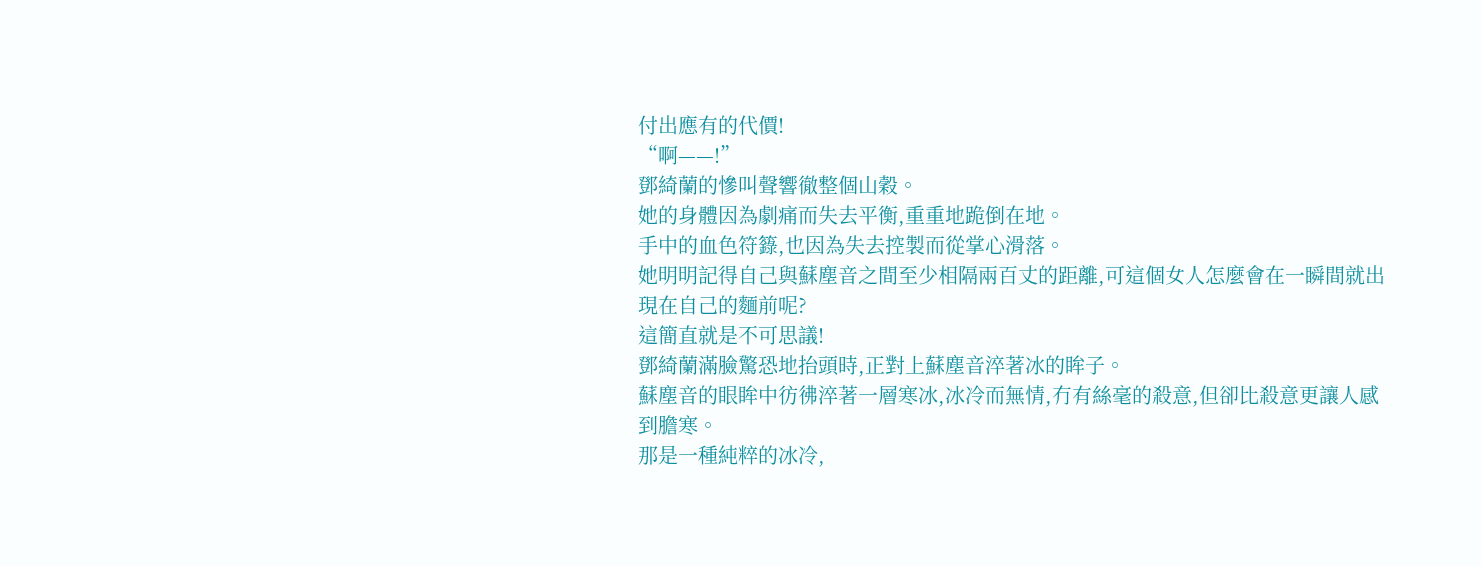付出應有的代價!
“啊——!”
鄧綺蘭的慘叫聲響徹整個山穀。
她的身體因為劇痛而失去平衡,重重地跪倒在地。
手中的血色符籙,也因為失去控製而從掌心滑落。
她明明記得自己與蘇塵音之間至少相隔兩百丈的距離,可這個女人怎麼會在一瞬間就出現在自己的麵前呢?
這簡直就是不可思議!
鄧綺蘭滿臉驚恐地抬頭時,正對上蘇塵音淬著冰的眸子。
蘇塵音的眼眸中彷彿淬著一層寒冰,冰冷而無情,冇有絲毫的殺意,但卻比殺意更讓人感到膽寒。
那是一種純粹的冰冷,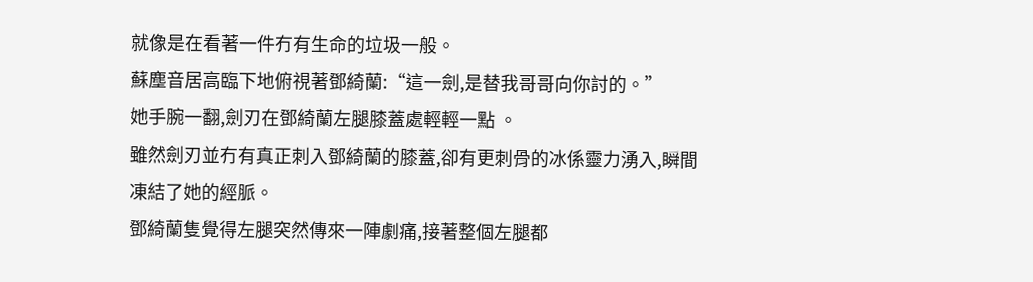就像是在看著一件冇有生命的垃圾一般。
蘇塵音居高臨下地俯視著鄧綺蘭:“這一劍,是替我哥哥向你討的。”
她手腕一翻,劍刃在鄧綺蘭左腿膝蓋處輕輕一點 。
雖然劍刃並冇有真正刺入鄧綺蘭的膝蓋,卻有更刺骨的冰係靈力湧入,瞬間凍結了她的經脈。
鄧綺蘭隻覺得左腿突然傳來一陣劇痛,接著整個左腿都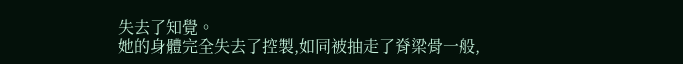失去了知覺。
她的身體完全失去了控製,如同被抽走了脊梁骨一般,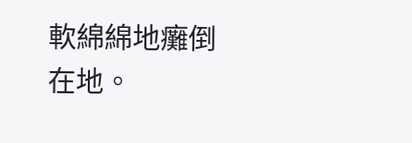軟綿綿地癱倒在地。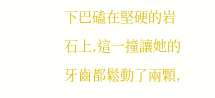下巴磕在堅硬的岩石上,這一撞讓她的牙齒都鬆動了兩顆,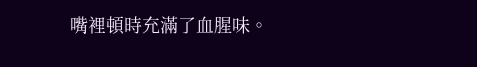嘴裡頓時充滿了血腥味。